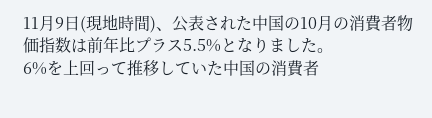11月9日(現地時間)、公表された中国の10月の消費者物価指数は前年比プラス5.5%となりました。
6%を上回って推移していた中国の消費者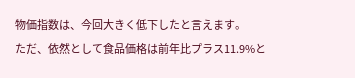物価指数は、今回大きく低下したと言えます。
ただ、依然として食品価格は前年比プラス11.9%と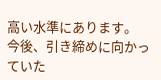高い水準にあります。
今後、引き締めに向かっていた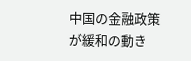中国の金融政策が緩和の動き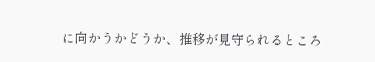に向かうかどうか、推移が見守られるところ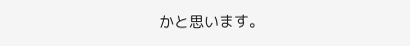かと思います。